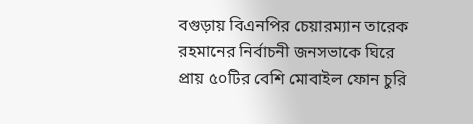বগুড়ায় বিএনপির চেয়ারম্যান তারেক রহমানের নির্বাচনী জনসভাকে ঘিরে প্রায় ৫০টির বেশি মোবাইল ফোন চুরি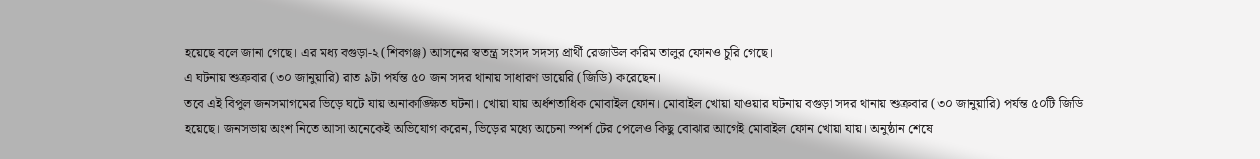হয়েছে বলে জানা গেছে। এর মধ্য বগুড়া-২ (শিবগঞ্জ) আসনের স্বতন্ত্র সংসদ সদস্য প্রার্থী রেজাউল করিম তালুর ফোনও চুরি গেছে।
এ ঘটনায় শুক্রবার (৩০ জানুয়ারি) রাত ৯টা পর্যন্ত ৫০ জন সদর থানায় সাধারণ ডায়েরি (জিডি) করেছেন।
তবে এই বিপুল জনসমাগমের ভিড়ে ঘটে যায় অনাকাঙ্ক্ষিত ঘটনা। খোয়া যায় অর্ধশতাধিক মোবাইল ফোন। মোবাইল খোয়া যাওয়ার ঘটনায় বগুড়া সদর থানায় শুক্রবার (৩০ জানুয়ারি) পর্যন্ত ৫০টি জিডি হয়েছে। জনসভায় অংশ নিতে আসা অনেকেই অভিযোগ করেন, ভিড়ের মধ্যে অচেনা স্পর্শ টের পেলেও কিছু বোঝার আগেই মোবাইল ফোন খোয়া যায়। অনুষ্ঠান শেষে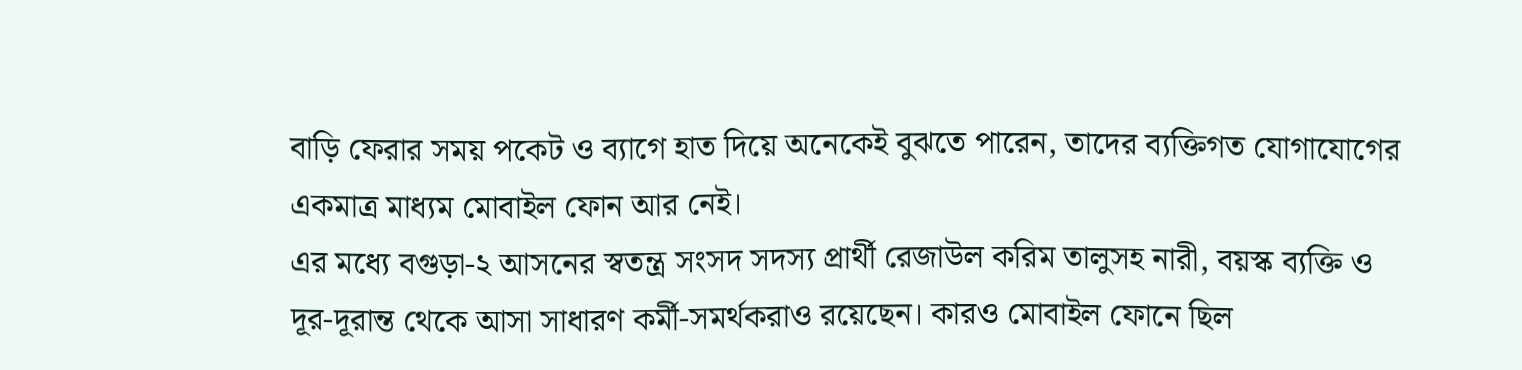বাড়ি ফেরার সময় পকেট ও ব্যাগে হাত দিয়ে অনেকেই বুঝতে পারেন, তাদের ব্যক্তিগত যোগাযোগের একমাত্র মাধ্যম মোবাইল ফোন আর নেই।
এর মধ্যে বগুড়া-২ আসনের স্বতন্ত্র সংসদ সদস্য প্রার্থী রেজাউল করিম তালুসহ নারী, বয়স্ক ব্যক্তি ও দূর-দূরান্ত থেকে আসা সাধারণ কর্মী-সমর্থকরাও রয়েছেন। কারও মোবাইল ফোনে ছিল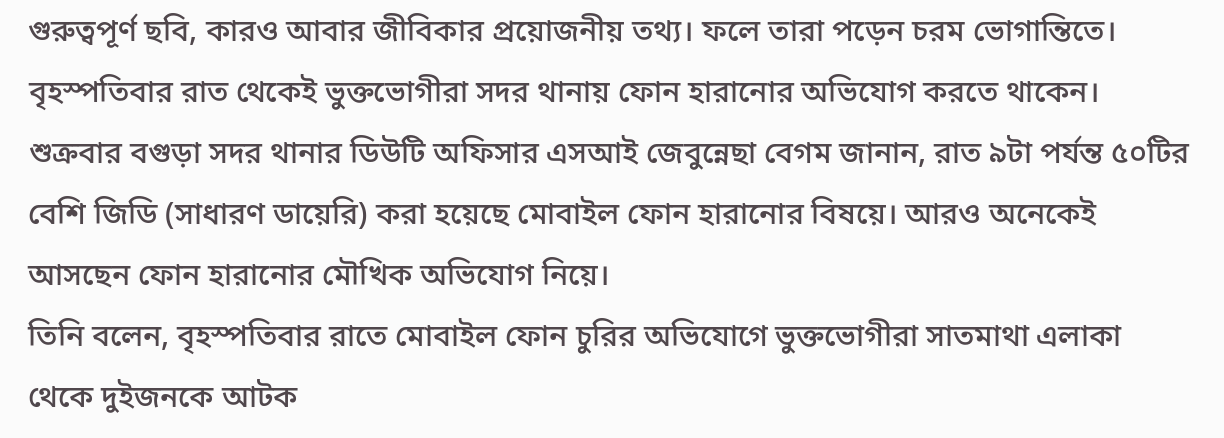গুরুত্বপূর্ণ ছবি, কারও আবার জীবিকার প্রয়োজনীয় তথ্য। ফলে তারা পড়েন চরম ভোগান্তিতে। বৃহস্পতিবার রাত থেকেই ভুক্তভোগীরা সদর থানায় ফোন হারানোর অভিযোগ করতে থাকেন।
শুক্রবার বগুড়া সদর থানার ডিউটি অফিসার এসআই জেবুন্নেছা বেগম জানান, রাত ৯টা পর্যন্ত ৫০টির বেশি জিডি (সাধারণ ডায়েরি) করা হয়েছে মোবাইল ফোন হারানোর বিষয়ে। আরও অনেকেই আসছেন ফোন হারানোর মৌখিক অভিযোগ নিয়ে।
তিনি বলেন, বৃহস্পতিবার রাতে মোবাইল ফোন চুরির অভিযোগে ভুক্তভোগীরা সাতমাথা এলাকা থেকে দুইজনকে আটক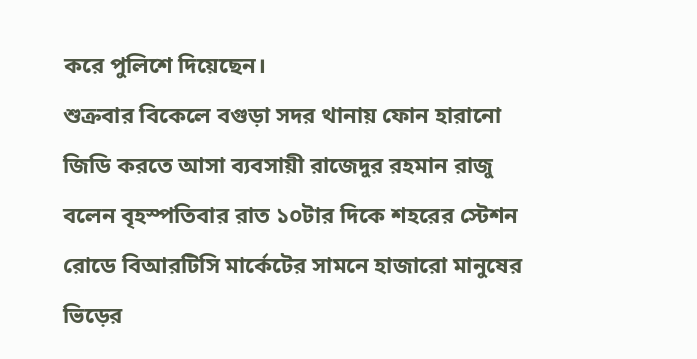করে পুলিশে দিয়েছেন।
শুক্রবার বিকেলে বগুড়া সদর থানায় ফোন হারানো জিডি করতে আসা ব্যবসায়ী রাজেদুর রহমান রাজু বলেন বৃহস্পতিবার রাত ১০টার দিকে শহরের স্টেশন রোডে বিআরটিসি মার্কেটের সামনে হাজারো মানুষের ভিড়ের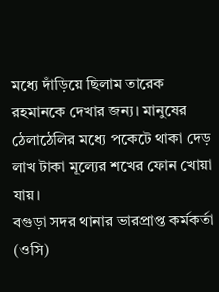মধ্যে দাঁড়িয়ে ছিলাম তারেক রহমানকে দেখার জন্য। মানুষের ঠেলাঠেলির মধ্যে পকেটে থাকা দেড় লাখ টাকা মূল্যের শখের ফোন খোয়া যায়।
বগুড়া সদর থানার ভারপ্রাপ্ত কর্মকর্তা (ওসি)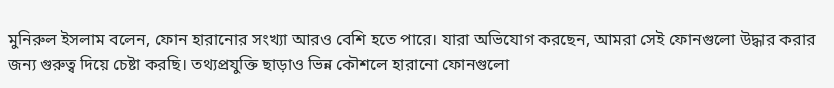মুনিরুল ইসলাম বলেন, ফোন হারানোর সংখ্যা আরও বেশি হতে পারে। যারা অভিযোগ করছেন, আমরা সেই ফোনগুলো উদ্ধার করার জন্য গুরুত্ব দিয়ে চেষ্টা করছি। তথ্যপ্রযুক্তি ছাড়াও ভিন্ন কৌশলে হারানো ফোনগুলো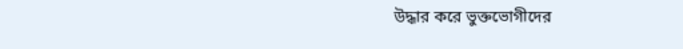উদ্ধার করে ভুক্তভোগীদের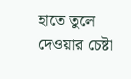হাতে তুলে দেওয়ার চেষ্টা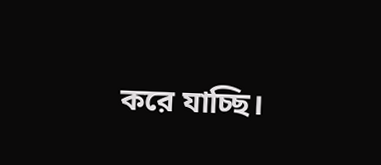করে যাচ্ছি।